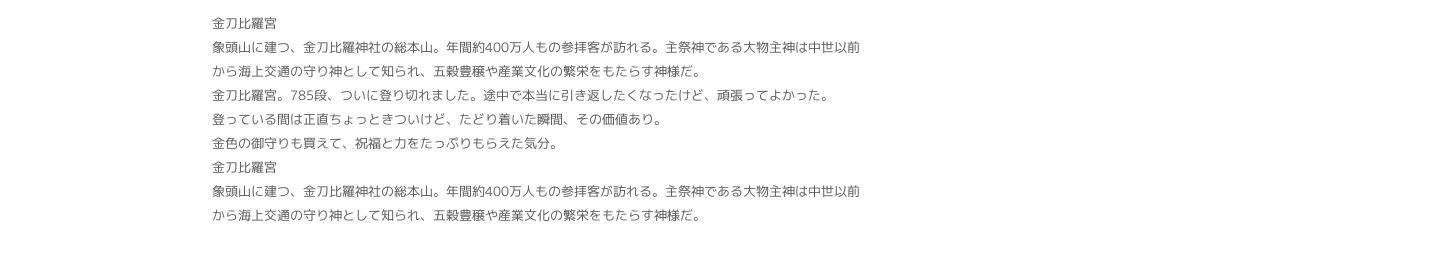金刀比羅宮
象頭山に建つ、金刀比羅神社の総本山。年間約400万人もの参拝客が訪れる。主祭神である大物主神は中世以前から海上交通の守り神として知られ、五穀豊穣や産業文化の繁栄をもたらす神様だ。
金刀比羅宮。785段、ついに登り切れました。途中で本当に引き返したくなったけど、頑張ってよかった。
登っている間は正直ちょっときついけど、たどり着いた瞬間、その価値あり。
金色の御守りも買えて、祝福と力をたっぷりもらえた気分。
金刀比羅宮
象頭山に建つ、金刀比羅神社の総本山。年間約400万人もの参拝客が訪れる。主祭神である大物主神は中世以前から海上交通の守り神として知られ、五穀豊穣や産業文化の繁栄をもたらす神様だ。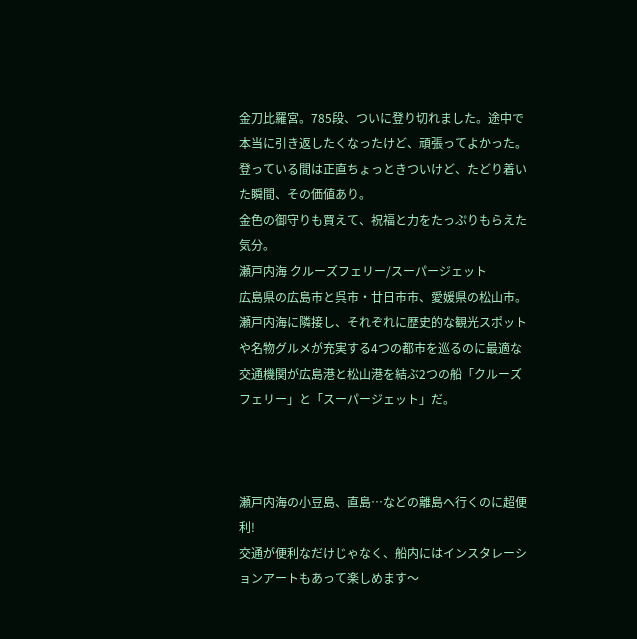金刀比羅宮。785段、ついに登り切れました。途中で本当に引き返したくなったけど、頑張ってよかった。
登っている間は正直ちょっときついけど、たどり着いた瞬間、その価値あり。
金色の御守りも買えて、祝福と力をたっぷりもらえた気分。
瀬戸内海 クルーズフェリー/スーパージェット
広島県の広島市と呉市・廿日市市、愛媛県の松山市。瀬戸内海に隣接し、それぞれに歴史的な観光スポットや名物グルメが充実する4つの都市を巡るのに最適な交通機関が広島港と松山港を結ぶ2つの船「クルーズフェリー」と「スーパージェット」だ。



瀬戸内海の小豆島、直島…などの離島へ行くのに超便利!
交通が便利なだけじゃなく、船内にはインスタレーションアートもあって楽しめます〜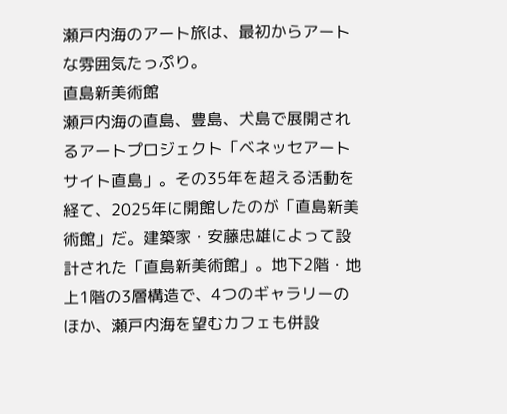瀬戸内海のアート旅は、最初からアートな雰囲気たっぷり。
直島新美術館
瀬戸内海の直島、豊島、犬島で展開されるアートプロジェクト「ベネッセアートサイト直島」。その35年を超える活動を経て、2025年に開館したのが「直島新美術館」だ。建築家・安藤忠雄によって設計された「直島新美術館」。地下2階・地上1階の3層構造で、4つのギャラリーのほか、瀬戸内海を望むカフェも併設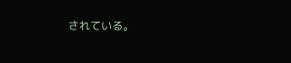されている。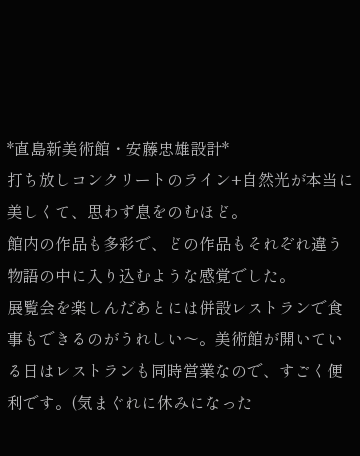*直島新美術館・安藤忠雄設計*
打ち放しコンクリートのライン+自然光が本当に美しくて、思わず息をのむほど。
館内の作品も多彩で、どの作品もそれぞれ違う物語の中に入り込むような感覚でした。
展覧会を楽しんだあとには併設レストランで食事もできるのがうれしい〜。美術館が開いている日はレストランも同時営業なので、すごく便利です。(気まぐれに休みになった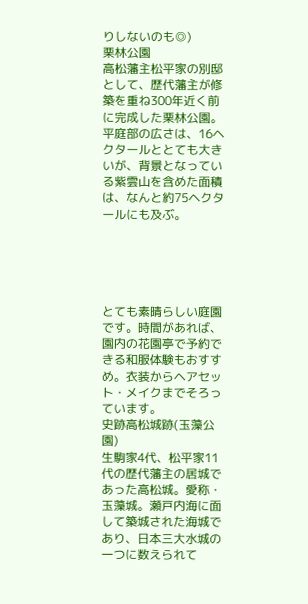りしないのも◎)
栗林公園
高松藩主松平家の別邸として、歴代藩主が修築を重ね300年近く前に完成した栗林公園。平庭部の広さは、16ヘクタールととても大きいが、背景となっている紫雲山を含めた面積は、なんと約75ヘクタールにも及ぶ。





とても素晴らしい庭園です。時間があれば、園内の花園亭で予約できる和服体験もおすすめ。衣装からヘアセット・メイクまでそろっています。
史跡高松城跡(玉藻公園)
生駒家4代、松平家11代の歴代藩主の居城であった高松城。愛称・玉藻城。瀬戸内海に面して築城された海城であり、日本三大水城の一つに数えられて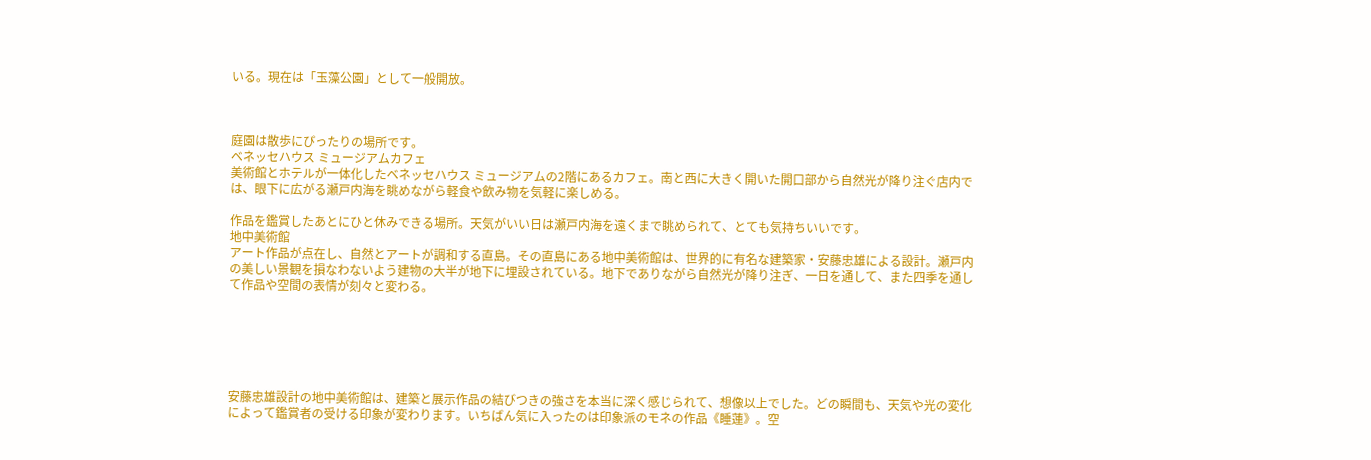いる。現在は「玉藻公園」として一般開放。



庭園は散歩にぴったりの場所です。
ベネッセハウス ミュージアムカフェ
美術館とホテルが一体化したベネッセハウス ミュージアムの2階にあるカフェ。南と西に大きく開いた開口部から自然光が降り注ぐ店内では、眼下に広がる瀬戸内海を眺めながら軽食や飲み物を気軽に楽しめる。

作品を鑑賞したあとにひと休みできる場所。天気がいい日は瀬戸内海を遠くまで眺められて、とても気持ちいいです。
地中美術館
アート作品が点在し、自然とアートが調和する直島。その直島にある地中美術館は、世界的に有名な建築家・安藤忠雄による設計。瀬戸内の美しい景観を損なわないよう建物の大半が地下に埋設されている。地下でありながら自然光が降り注ぎ、一日を通して、また四季を通して作品や空間の表情が刻々と変わる。






安藤忠雄設計の地中美術館は、建築と展示作品の結びつきの強さを本当に深く感じられて、想像以上でした。どの瞬間も、天気や光の変化によって鑑賞者の受ける印象が変わります。いちばん気に入ったのは印象派のモネの作品《睡蓮》。空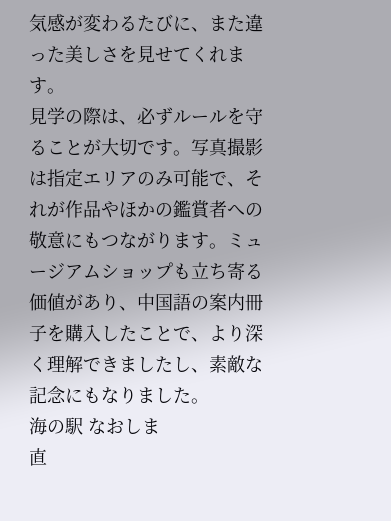気感が変わるたびに、また違った美しさを見せてくれます。
見学の際は、必ずルールを守ることが大切です。写真撮影は指定エリアのみ可能で、それが作品やほかの鑑賞者への敬意にもつながります。ミュージアムショップも立ち寄る価値があり、中国語の案内冊子を購入したことで、より深く理解できましたし、素敵な記念にもなりました。
海の駅 なおしま
直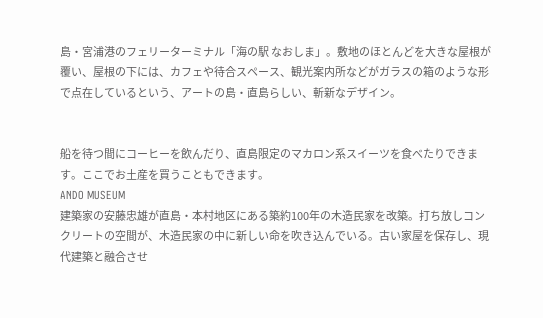島・宮浦港のフェリーターミナル「海の駅 なおしま」。敷地のほとんどを大きな屋根が覆い、屋根の下には、カフェや待合スペース、観光案内所などがガラスの箱のような形で点在しているという、アートの島・直島らしい、斬新なデザイン。


船を待つ間にコーヒーを飲んだり、直島限定のマカロン系スイーツを食べたりできます。ここでお土産を買うこともできます。
ANDO MUSEUM
建築家の安藤忠雄が直島・本村地区にある築約100年の木造民家を改築。打ち放しコンクリートの空間が、木造民家の中に新しい命を吹き込んでいる。古い家屋を保存し、現代建築と融合させ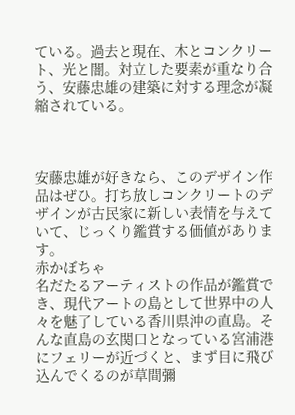ている。過去と現在、木とコンクリート、光と闇。対立した要素が重なり合う、安藤忠雄の建築に対する理念が凝縮されている。



安藤忠雄が好きなら、このデザイン作品はぜひ。打ち放しコンクリートのデザインが古民家に新しい表情を与えていて、じっくり鑑賞する価値があります。
赤かぼちゃ
名だたるアーティストの作品が鑑賞でき、現代アートの島として世界中の人々を魅了している香川県沖の直島。そんな直島の玄関口となっている宮浦港にフェリーが近づくと、まず目に飛び込んでくるのが草間彌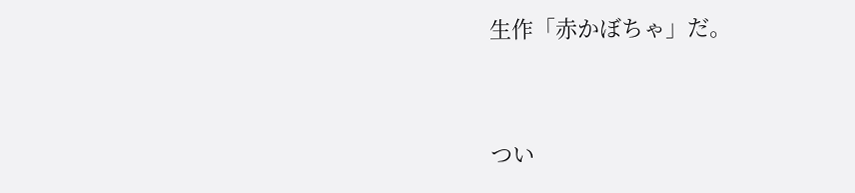生作「赤かぼちゃ」だ。


つい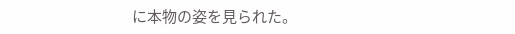に本物の姿を見られた。